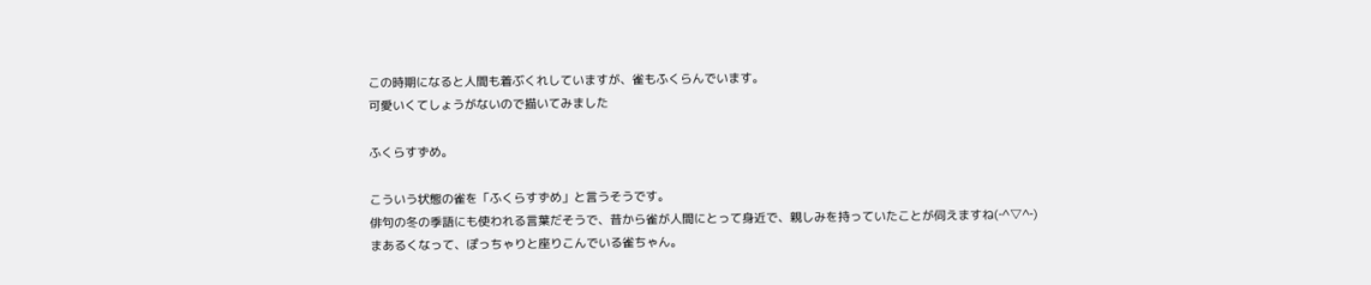この時期になると人間も着ぶくれしていますが、雀もふくらんでいます。
可愛いくてしょうがないので描いてみました

ふくらすずめ。

こういう状態の雀を「ふくらすずめ」と言うそうです。
俳句の冬の季語にも使われる言葉だそうで、昔から雀が人間にとって身近で、親しみを持っていたことが伺えますね(‐^▽^‐)
まあるくなって、ぽっちゃりと座りこんでいる雀ちゃん。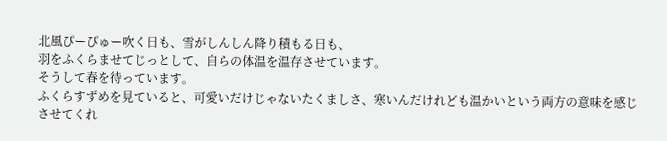北風ぴーぴゅー吹く日も、雪がしんしん降り積もる日も、
羽をふくらませてじっとして、自らの体温を温存させています。
そうして春を待っています。
ふくらすずめを見ていると、可愛いだけじゃないたくましさ、寒いんだけれども温かいという両方の意味を感じさせてくれ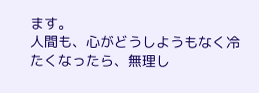ます。
人間も、心がどうしようもなく冷たくなったら、無理し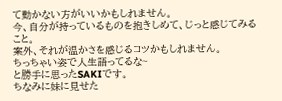て動かない方がいいかもしれません。
今、自分が持っているものを抱きしめて、じっと感じてみること。
案外、それが温かさを感じるコツかもしれません。
ちっちゃい姿で人生語ってるな~
と勝手に思ったSAKIです。
ちなみに妹に見せた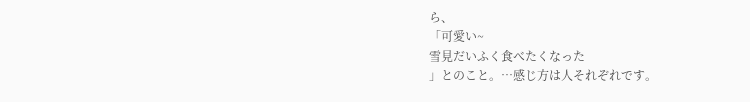ら、
「可愛い~
雪見だいふく食べたくなった
」とのこと。…感じ方は人それぞれです。